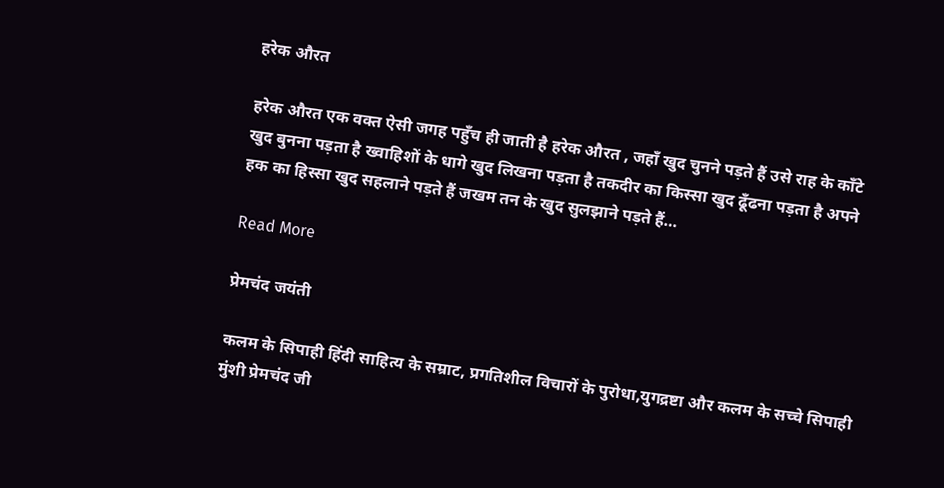हरेक औरत

हरेक औरत एक वक्त ऐसी जगह पहुँच ही जाती है हरेक औरत , जहाँ खुद चुनने पड़ते हैं उसे राह के काँटे खुद बुनना पड़ता है ख्वाहिशों के धागे खुद लिखना पड़ता है तकदीर का किस्सा खुद ढूँढना पड़ता है अपने हक का हिस्सा खुद सहलाने पड़ते हैं जखम तन के खुद सुलझाने पड़ते हैं…

Read More

प्रेमचंद जयंती

कलम के सिपाही हिंदी साहित्य के सम्राट, प्रगतिशील विचारों के पुरोधा,युगद्रष्टा और कलम के सच्चे सिपाही मुंशी प्रेमचंद जी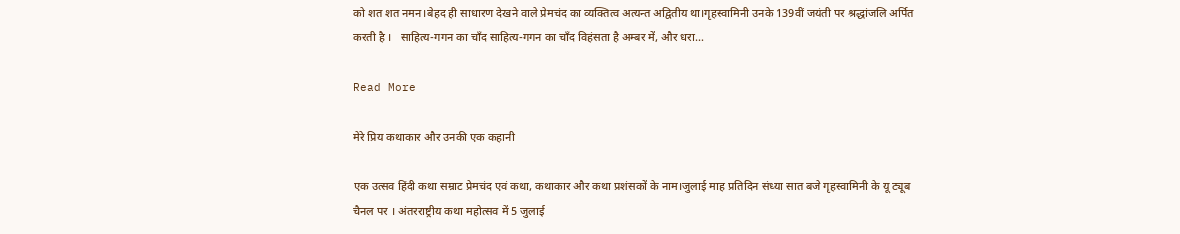को शत शत नमन।बेहद ही साधारण देखने वाले प्रेमचंद का व्यक्तित्व अत्यन्त अद्वितीय था।गृहस्वामिनी उनके 139वीं जयंती पर श्रद्धांजलि अर्पित करती है ।   साहित्य-गगन का चाँद साहित्य-गगन का चाँद विहंसता है अम्बर में, और धरा…

Read More

मेरे प्रिय कथाकार और उनकी एक कहानी

एक उत्सव हिंदी कथा सम्राट प्रेमचंद एवं कथा, कथाकार और कथा प्रशंसकों के नाम।जुलाई माह प्रतिदिन संध्या सात बजे गृहस्वामिनी के यू ट्यूब चैनल पर । अंतरराष्ट्रीय कथा महोत्सव में 5 जुलाई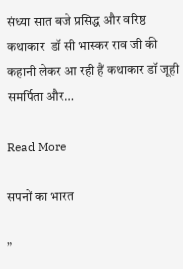संध्या सात बजे प्रसिद्ध और वरिष्ठ कथाकार  डॉ सी भास्कर राव जी की कहानी लेकर आ रही हैं कथाकार डॉ जूही समर्पिता और…

Read More

सपनों का भारत

”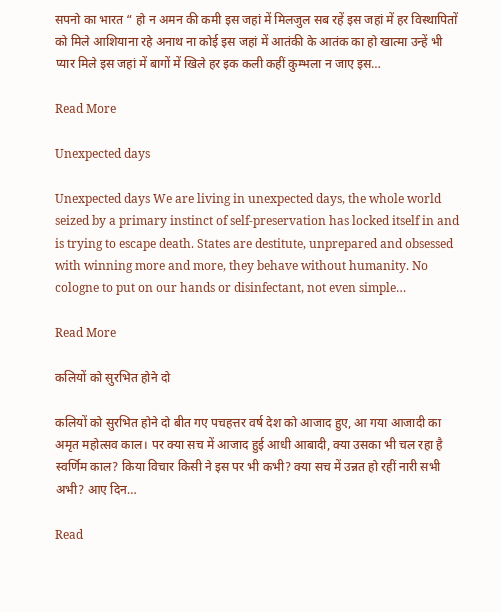सपनो का भारत “ हो न अमन की कमी इस जहां में मिलजुल सब रहें इस जहां में हर विस्थापितों को मिले आशियाना रहे अनाथ ना कोई इस जहां में आतंकी के आतंक का हो खात्मा उन्हें भी प्यार मिले इस जहां में बागों में खिले हर इक कली कहीं कुम्भला न जाए इस…

Read More

Unexpected days

Unexpected days We are living in unexpected days, the whole world seized by a primary instinct of self-preservation has locked itself in and is trying to escape death. States are destitute, unprepared and obsessed with winning more and more, they behave without humanity. No cologne to put on our hands or disinfectant, not even simple…

Read More

कलियों को सुरभित होने दो

कलियों को सुरभित होने दो बीत गए पचहत्तर वर्ष देश को आजाद हुए, आ गया आजादी का अमृत महोत्सव काल। पर क्या सच में आजाद हुई आधी आबादी, क्या उसका भी चल रहा है स्वर्णिम काल? किया विचार किसी ने इस पर भी कभी? क्या सच में उन्नत हो रहीं नारी सभी अभी? आए दिन…

Read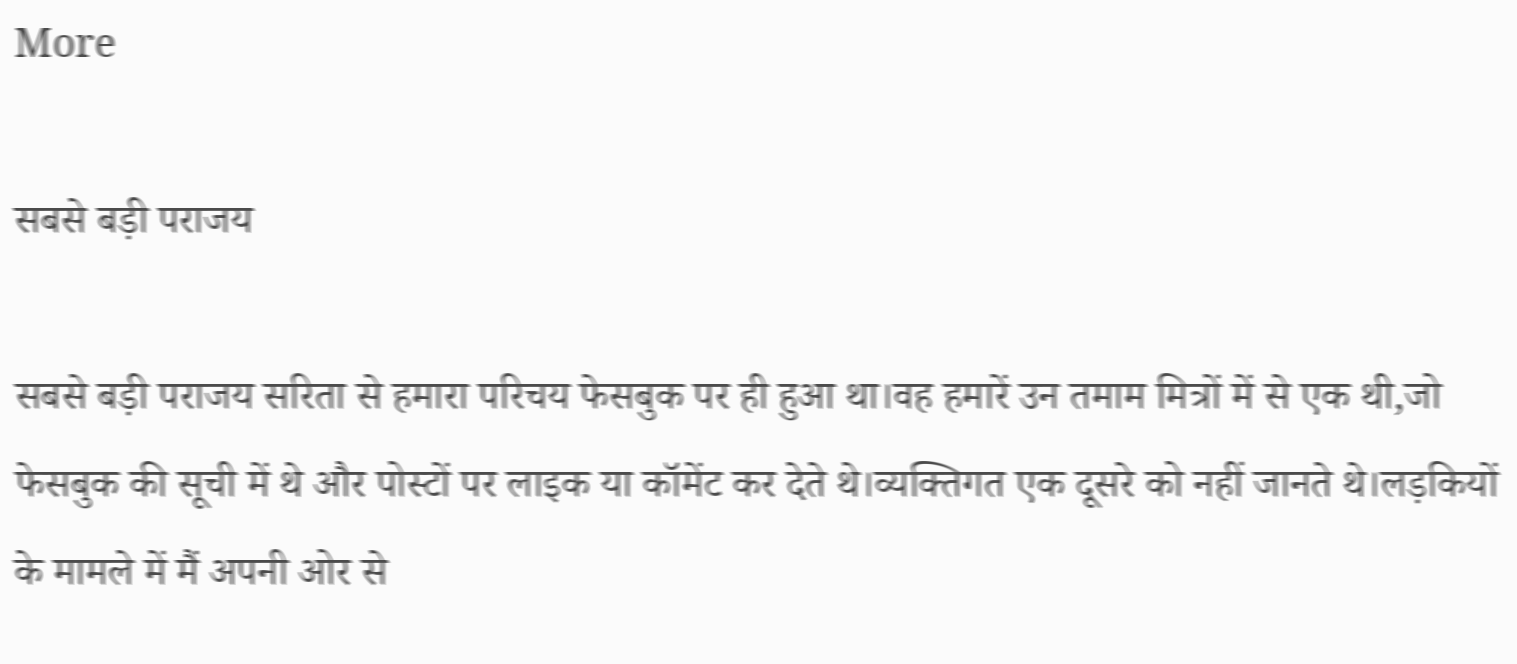More

सबसे बड़ी पराजय

सबसे बड़ी पराजय सरिता से हमारा परिचय फेसबुक पर ही हुआ था।वह हमारें उन तमाम मित्रों में से एक थी,जो फेसबुक की सूची में थे और पोस्टों पर लाइक या कॉमेंट कर देते थे।व्यक्तिगत एक दूसरे को नहीं जानते थे।लड़कियों के मामले में मैं अपनी ओर से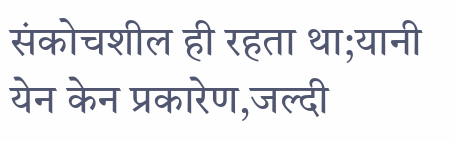संकोचशील ही रहता था;यानी येन केन प्रकारेण,जल्दी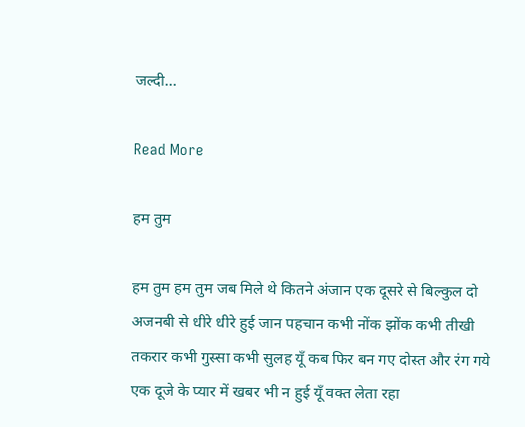जल्दी…

Read More

हम तुम

हम तुम हम तुम जब मिले थे कितने अंजान एक दूसरे से बिल्कुल दो अजनबी से धीरे धीरे हुई जान पहचान कभी नोंक झोंक कभी तीखी तकरार कभी गुस्सा कभी सुलह यूँ कब फिर बन गए दोस्त और रंग गये एक दूजे के प्यार में खबर भी न हुई यूँ वक्त लेता रहा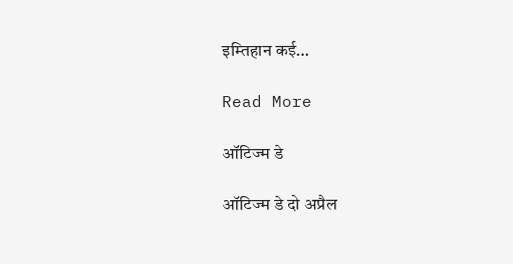इम्तिहान कई…

Read More

ऑटिज्म डे

ऑटिज्म डे दो अप्रैल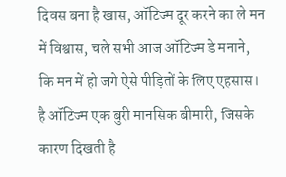दिवस बना है खास, ऑटिज्म दूर करने का ले मन में विश्वास, चले सभी आज ऑटिज्म डे मनाने, कि मन में हो जगे ऐसे पीड़ितों के लिए एहसास। है ऑटिज्म एक बुरी मानसिक बीमारी, जिसके कारण दिखती है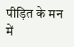पीड़ित के मन में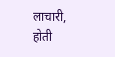लाचारी, होती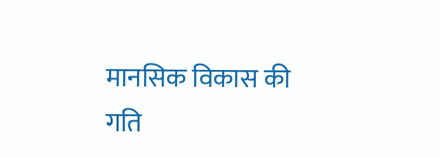मानसिक विकास की गति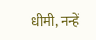धीमी, नन्हें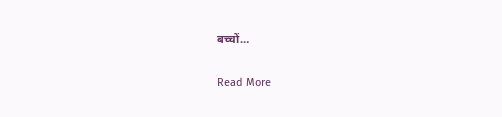बच्चों…

Read More